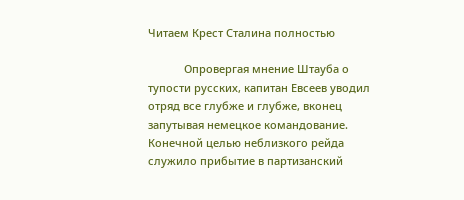Читаем Крест Сталина полностью

            Опровергая мнение Штауба о тупости русских, капитан Евсеев уводил отряд все глубже и глубже, вконец запутывая немецкое командование. Конечной целью неблизкого рейда служило прибытие в партизанский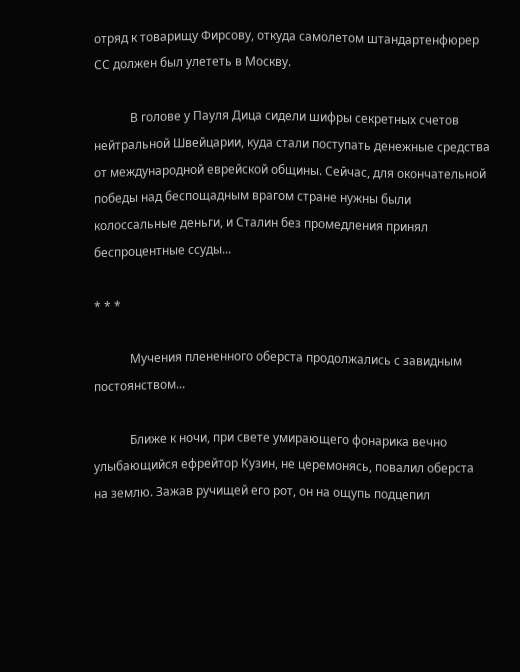отряд к товарищу Фирсову, откуда самолетом штандартенфюрер СС должен был улететь в Москву.

            В голове у Пауля Дица сидели шифры секретных счетов нейтральной Швейцарии, куда стали поступать денежные средства от международной еврейской общины. Сейчас, для окончательной победы над беспощадным врагом стране нужны были колоссальные деньги, и Сталин без промедления принял беспроцентные ссуды...

* * *

            Мучения плененного оберста продолжались с завидным постоянством...

            Ближе к ночи, при свете умирающего фонарика вечно улыбающийся ефрейтор Кузин, не церемонясь, повалил оберста на землю. Зажав ручищей его рот, он на ощупь подцепил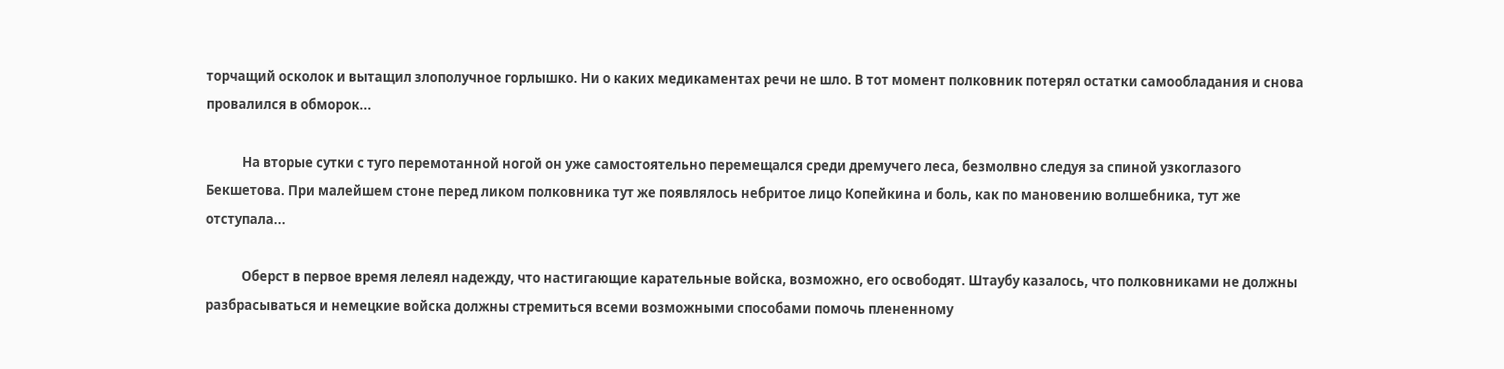торчащий осколок и вытащил злополучное горлышко. Ни о каких медикаментах речи не шло. В тот момент полковник потерял остатки самообладания и снова провалился в обморок...

            На вторые сутки с туго перемотанной ногой он уже самостоятельно перемещался среди дремучего леса, безмолвно следуя за спиной узкоглазого Бекшетова. При малейшем стоне перед ликом полковника тут же появлялось небритое лицо Копейкина и боль, как по мановению волшебника, тут же отступала...

            Оберст в первое время лелеял надежду, что настигающие карательные войска, возможно, его освободят. Штаубу казалось, что полковниками не должны разбрасываться и немецкие войска должны стремиться всеми возможными способами помочь плененному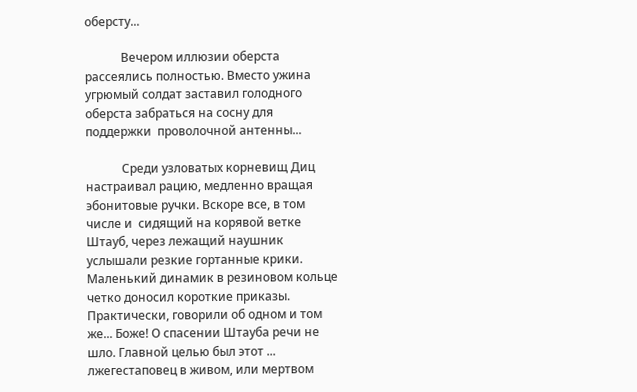оберсту...

            Вечером иллюзии оберста рассеялись полностью. Вместо ужина угрюмый солдат заставил голодного оберста забраться на сосну для поддержки  проволочной антенны...

            Среди узловатых корневищ Диц настраивал рацию, медленно вращая эбонитовые ручки. Вскоре все, в том числе и  сидящий на корявой ветке Штауб, через лежащий наушник услышали резкие гортанные крики. Маленький динамик в резиновом кольце четко доносил короткие приказы. Практически, говорили об одном и том же... Боже! О спасении Штауба речи не шло. Главной целью был этот ... лжегестаповец в живом, или мертвом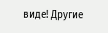виде! Другие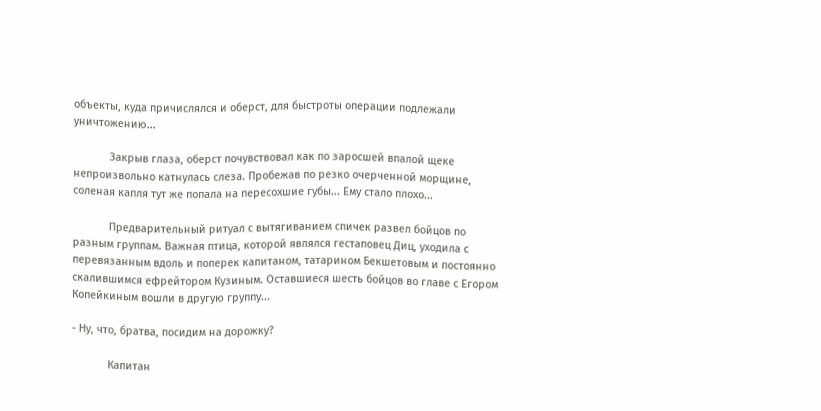объекты, куда причислялся и оберст, для быстроты операции подлежали уничтожению...

            Закрыв глаза, оберст почувствовал как по заросшей впалой щеке непроизвольно катнулась слеза. Пробежав по резко очерченной морщине, соленая капля тут же попала на пересохшие губы... Ему стало плохо...

            Предварительный ритуал с вытягиванием спичек развел бойцов по разным группам. Важная птица, которой являлся гестаповец Диц, уходила с перевязанным вдоль и поперек капитаном, татарином Бекшетовым и постоянно скалившимся ефрейтором Кузиным. Оставшиеся шесть бойцов во главе с Егором Копейкиным вошли в другую группу...

- Ну, что, братва, посидим на дорожку?

            Капитан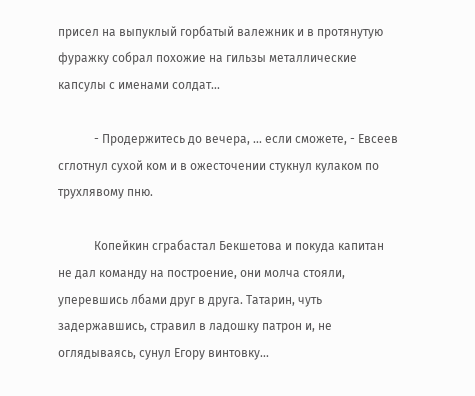присел на выпуклый горбатый валежник и в протянутую фуражку собрал похожие на гильзы металлические капсулы с именами солдат...

            - Продержитесь до вечера, ... если сможете, - Евсеев сглотнул сухой ком и в ожесточении стукнул кулаком по трухлявому пню.

            Копейкин сграбастал Бекшетова и покуда капитан не дал команду на построение, они молча стояли, уперевшись лбами друг в друга. Татарин, чуть задержавшись, стравил в ладошку патрон и, не оглядываясь, сунул Егору винтовку...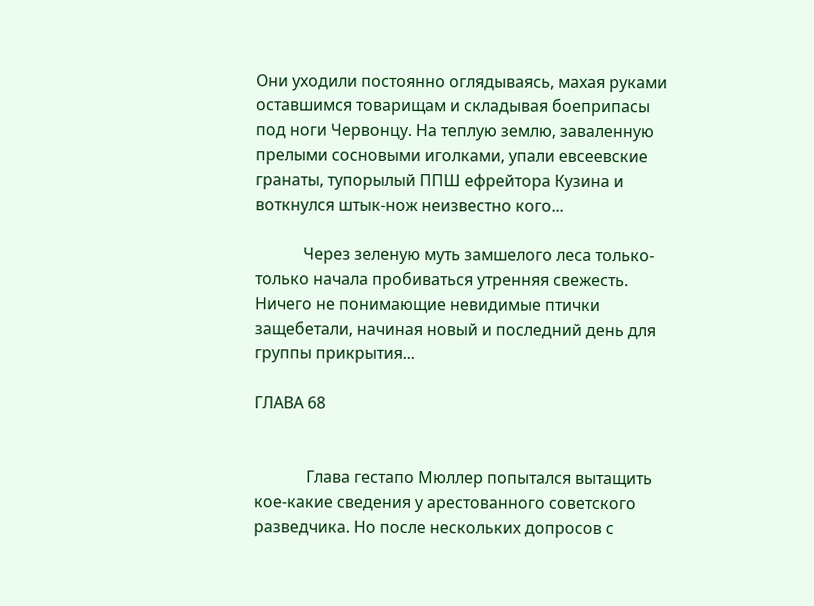Они уходили постоянно оглядываясь, махая руками оставшимся товарищам и складывая боеприпасы под ноги Червонцу. На теплую землю, заваленную прелыми сосновыми иголками, упали евсеевские гранаты, тупорылый ППШ ефрейтора Кузина и воткнулся штык-нож неизвестно кого...

            Через зеленую муть замшелого леса только-только начала пробиваться утренняя свежесть. Ничего не понимающие невидимые птички защебетали, начиная новый и последний день для группы прикрытия...

ГЛАВА 68


             Глава гестапо Мюллер попытался вытащить кое-какие сведения у арестованного советского разведчика. Но после нескольких допросов с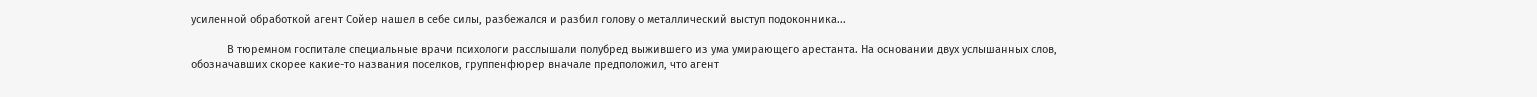усиленной обработкой агент Сойер нашел в себе силы, разбежался и разбил голову о металлический выступ подоконника...

            В тюремном госпитале специальные врачи психологи расслышали полубред выжившего из ума умирающего арестанта. На основании двух услышанных слов, обозначавших скорее какие-то названия поселков, группенфюрер вначале предположил, что агент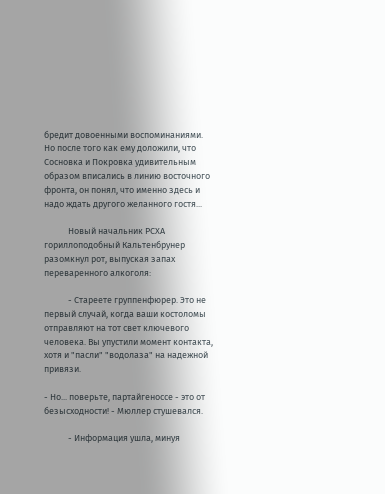бредит довоенными воспоминаниями. Но после того как ему доложили, что Сосновка и Покровка удивительным образом вписались в линию восточного фронта, он понял, что именно здесь и надо ждать другого желанного гостя...

            Новый начальник РСХА гориллоподобный Кальтенбрунер разомкнул рот, выпуская запах переваренного алкоголя:

            - Стареете группенфюрер. Это не первый случай, когда ваши костоломы отправляют на тот свет ключевого человека. Вы упустили момент контакта, хотя и "пасли" "водолаза" на надежной привязи.

- Но... поверьте, партайгеноссе - это от безысходности! - Мюллер стушевался.

            - Информация ушла, минуя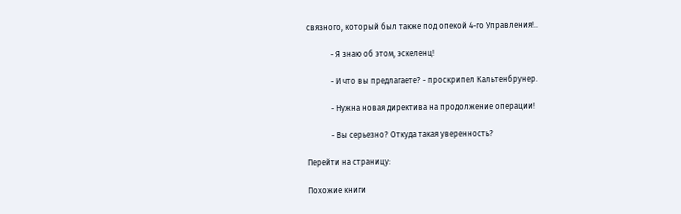связного, который был также под опекой 4-го Управления!..

            - Я знаю об этом, эскеленц!

            - И что вы предлагаете? - проскрипел Кальтенбрунер.

            - Нужна новая директива на продолжение операции!

            - Вы серьезно? Откуда такая уверенность?

Перейти на страницу:

Похожие книги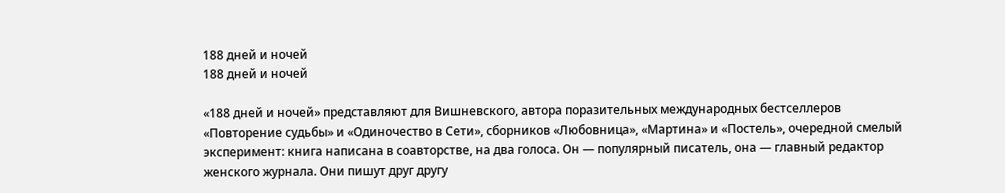188 дней и ночей
188 дней и ночей

«188 дней и ночей» представляют для Вишневского, автора поразительных международных бестселлеров «Повторение судьбы» и «Одиночество в Сети», сборников «Любовница», «Мартина» и «Постель», очередной смелый эксперимент: книга написана в соавторстве, на два голоса. Он — популярный писатель, она — главный редактор женского журнала. Они пишут друг другу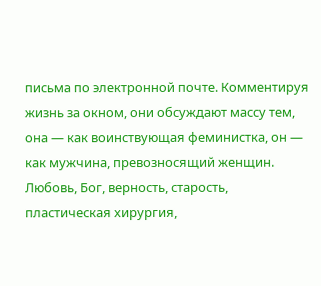письма по электронной почте. Комментируя жизнь за окном, они обсуждают массу тем, она — как воинствующая феминистка, он — как мужчина, превозносящий женщин. Любовь, Бог, верность, старость, пластическая хирургия,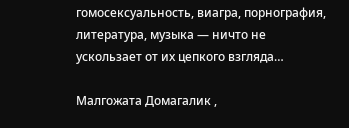гомосексуальность, виагра, порнография, литература, музыка — ничто не ускользает от их цепкого взгляда…

Малгожата Домагалик ,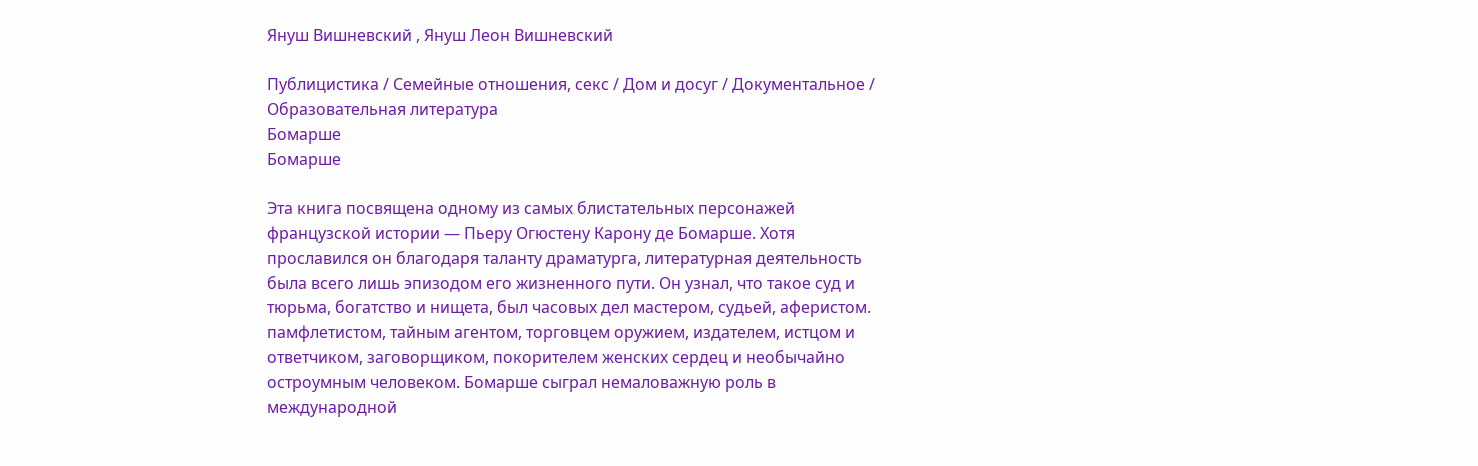Януш Вишневский , Януш Леон Вишневский

Публицистика / Семейные отношения, секс / Дом и досуг / Документальное / Образовательная литература
Бомарше
Бомарше

Эта книга посвящена одному из самых блистательных персонажей французской истории — Пьеру Огюстену Карону де Бомарше. Хотя прославился он благодаря таланту драматурга, литературная деятельность была всего лишь эпизодом его жизненного пути. Он узнал, что такое суд и тюрьма, богатство и нищета, был часовых дел мастером, судьей, аферистом. памфлетистом, тайным агентом, торговцем оружием, издателем, истцом и ответчиком, заговорщиком, покорителем женских сердец и необычайно остроумным человеком. Бомарше сыграл немаловажную роль в международной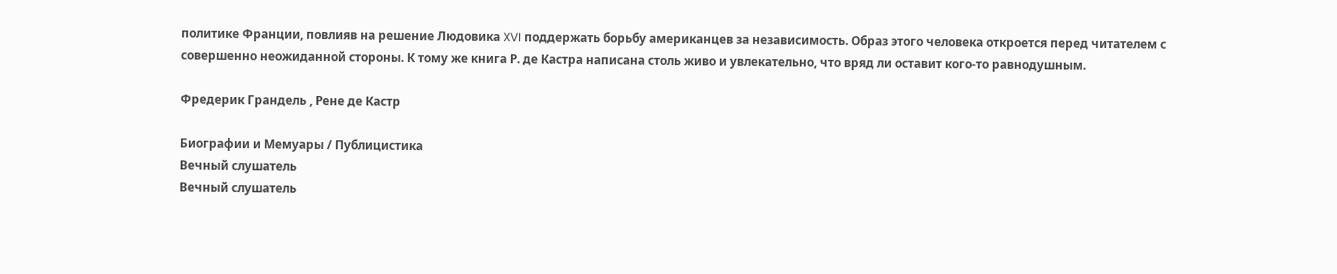политике Франции, повлияв на решение Людовика XVI поддержать борьбу американцев за независимость. Образ этого человека откроется перед читателем с совершенно неожиданной стороны. К тому же книга Р. де Кастра написана столь живо и увлекательно, что вряд ли оставит кого-то равнодушным.

Фредерик Грандель , Рене де Кастр

Биографии и Мемуары / Публицистика
Вечный слушатель
Вечный слушатель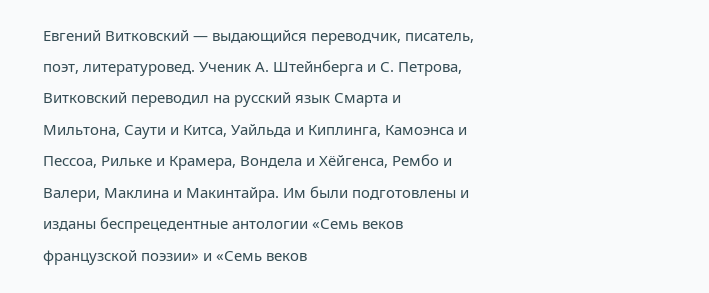Евгений Витковский — выдающийся переводчик, писатель, поэт, литературовед. Ученик А. Штейнберга и С. Петрова, Витковский переводил на русский язык Смарта и Мильтона, Саути и Китса, Уайльда и Киплинга, Камоэнса и Пессоа, Рильке и Крамера, Вондела и Хёйгенса, Рембо и Валери, Маклина и Макинтайра. Им были подготовлены и изданы беспрецедентные антологии «Семь веков французской поэзии» и «Семь веков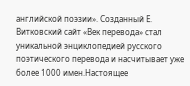английской поэзии». Созданный Е. Витковский сайт «Век перевода» стал уникальной энциклопедией русского поэтического перевода и насчитывает уже более 1000 имен.Настоящее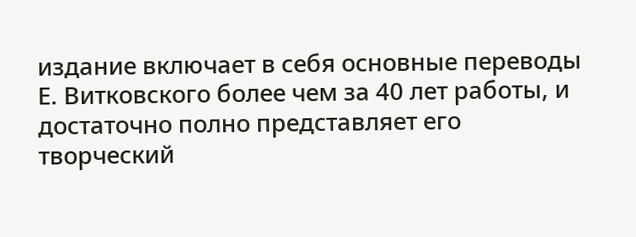издание включает в себя основные переводы Е. Витковского более чем за 40 лет работы, и достаточно полно представляет его творческий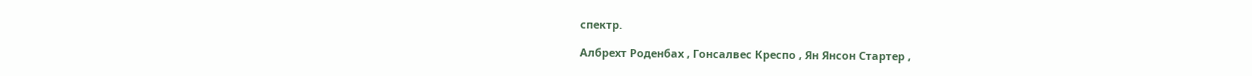спектр.

Албрехт Роденбах , Гонсалвес Креспо , Ян Янсон Стартер ,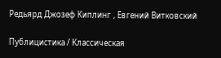Редьярд Джозеф Киплинг , Евгений Витковский

Публицистика / Классическая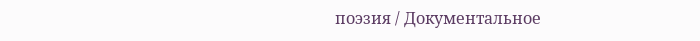поэзия / Документальное